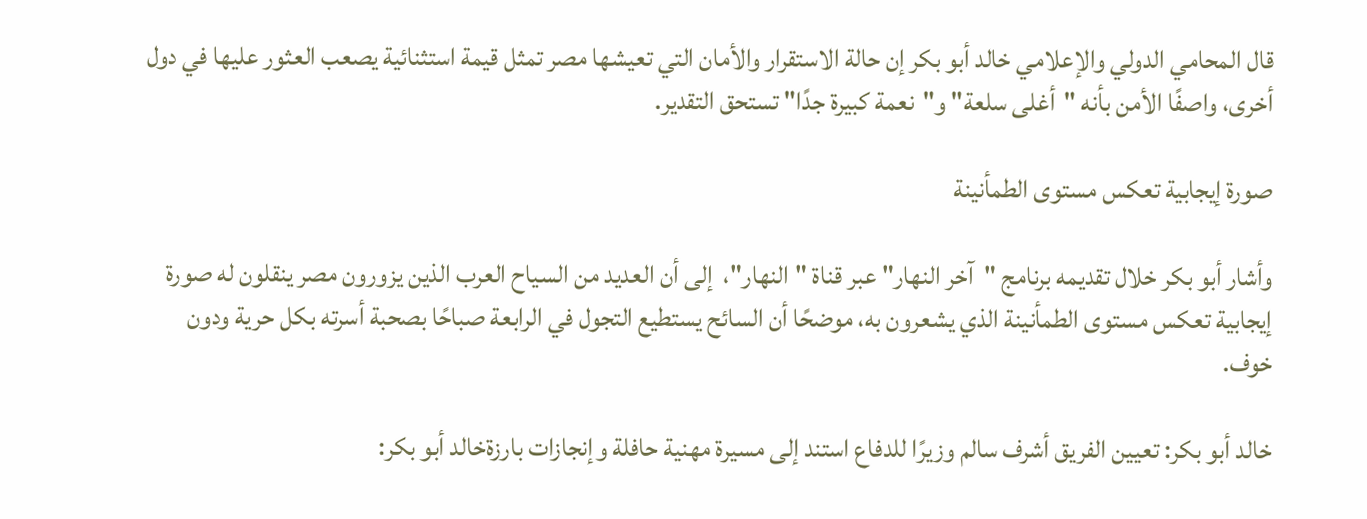قال المحامي الدولي والإعلامي خالد أبو بكر إن حالة الاستقرار والأمان التي تعيشها مصر تمثل قيمة استثنائية يصعب العثور عليها في دول أخرى، واصفًا الأمن بأنه "أغلى سلعة" و"نعمة كبيرة جدًا" تستحق التقدير.

صورة إيجابية تعكس مستوى الطمأنينة

وأشار أبو بكر خلال تقديمه برنامج "آخر النهار" عبر قناة "النهار"،  إلى أن العديد من السياح العرب الذين يزورون مصر ينقلون له صورة إيجابية تعكس مستوى الطمأنينة الذي يشعرون به، موضحًا أن السائح يستطيع التجول في الرابعة صباحًا بصحبة أسرته بكل حرية ودون خوف.

خالد أبو بكر: تعيين الفريق أشرف سالم وزيرًا للدفاع استند إلى مسيرة مهنية حافلة وإنجازات بارزةخالد أبو بكر: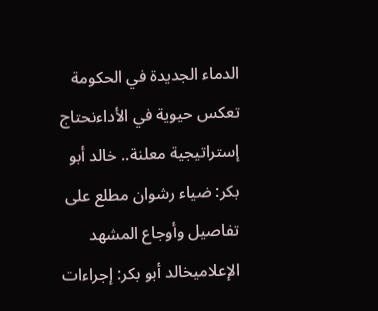الدماء الجديدة في الحكومة تعكس حيوية في الأداءنحتاج إستراتيجية معلنة.. خالد أبو بكر: ضياء رشوان مطلع على تفاصيل وأوجاع المشهد الإعلاميخالد أبو بكر: إجراءات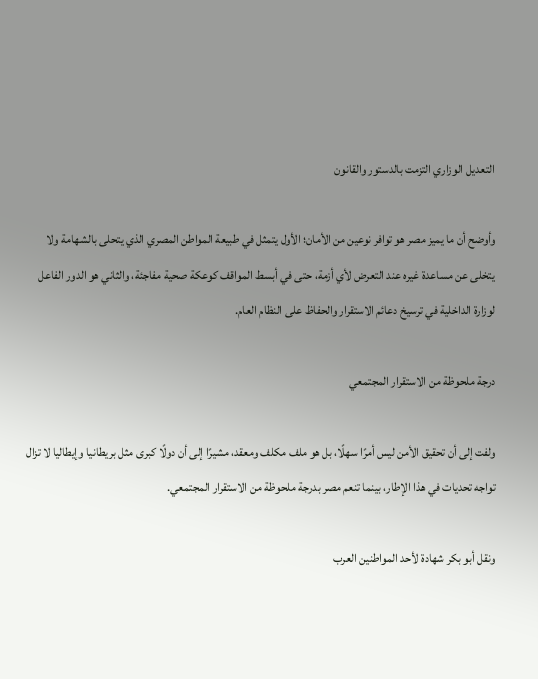التعديل الوزاري التزمت بالدستور والقانون

وأوضح أن ما يميز مصر هو توافر نوعين من الأمان؛ الأول يتمثل في طبيعة المواطن المصري الذي يتحلى بالشهامة ولا يتخلى عن مساعدة غيره عند التعرض لأي أزمة، حتى في أبسط المواقف كوعكة صحية مفاجئة، والثاني هو الدور الفاعل لوزارة الداخلية في ترسيخ دعائم الاستقرار والحفاظ على النظام العام.

درجة ملحوظة من الاستقرار المجتمعي

ولفت إلى أن تحقيق الأمن ليس أمرًا سهلًا، بل هو ملف مكلف ومعقد، مشيرًا إلى أن دولًا كبرى مثل بريطانيا وإيطاليا لا تزال تواجه تحديات في هذا الإطار، بينما تنعم مصر بدرجة ملحوظة من الاستقرار المجتمعي.

ونقل أبو بكر شهادة لأحد المواطنين العرب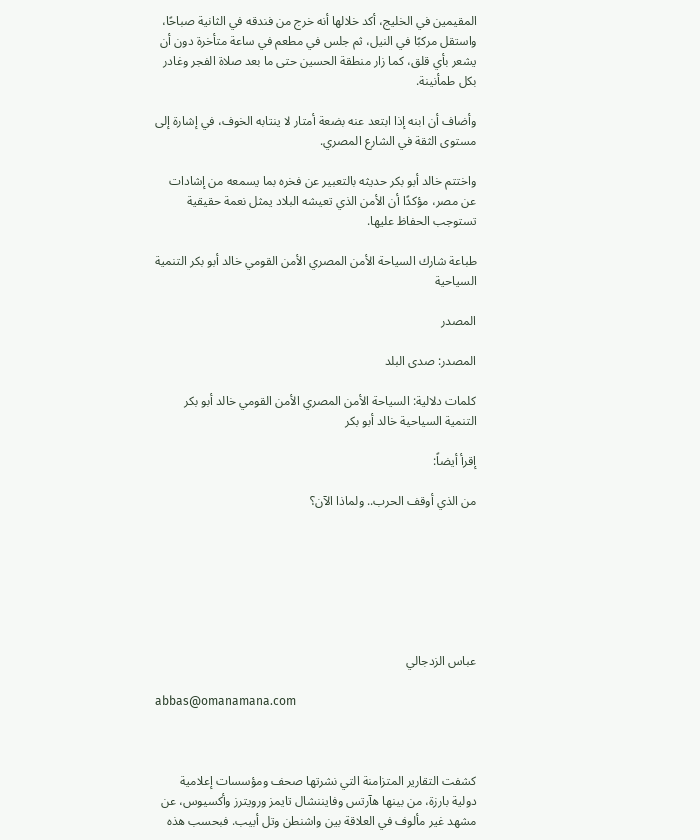المقيمين في الخليج، أكد خلالها أنه خرج من فندقه في الثانية صباحًا، واستقل مركبًا في النيل، ثم جلس في مطعم في ساعة متأخرة دون أن يشعر بأي قلق، كما زار منطقة الحسين حتى ما بعد صلاة الفجر وغادر بكل طمأنينة.

وأضاف أن ابنه إذا ابتعد عنه بضعة أمتار لا ينتابه الخوف، في إشارة إلى مستوى الثقة في الشارع المصري.

واختتم خالد أبو بكر حديثه بالتعبير عن فخره بما يسمعه من إشادات عن مصر، مؤكدًا أن الأمن الذي تعيشه البلاد يمثل نعمة حقيقية تستوجب الحفاظ عليها.

طباعة شارك السياحة الأمن المصري الأمن القومي خالد أبو بكر التنمية السياحية

المصدر

المصدر: صدى البلد

كلمات دلالية: السياحة الأمن المصري الأمن القومي خالد أبو بكر التنمية السياحية خالد أبو بکر

إقرأ أيضاً:

من الذي أوقف الحرب.. ولماذا الآن؟







عباس الزدجالي

abbas@omanamana.com



كشفت التقارير المتزامنة التي نشرتها صحف ومؤسسات إعلامية دولية بارزة، من بينها هآرتس وفايننشال تايمز ورويترز وأكسيوس، عن مشهد غير مألوف في العلاقة بين واشنطن وتل أبيب. فبحسب هذه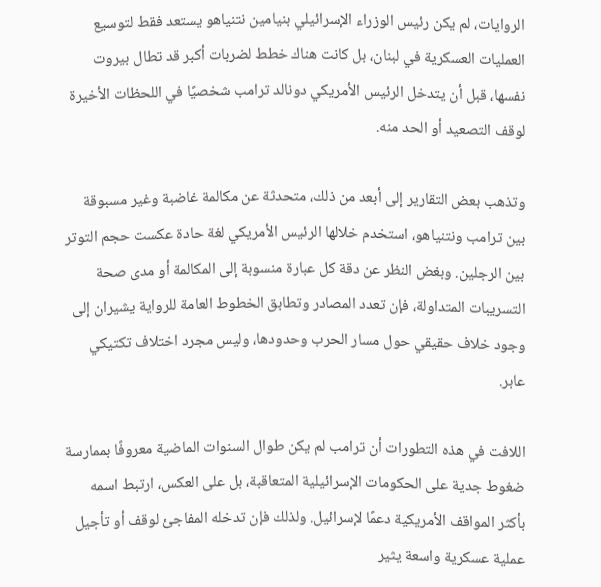الروايات، لم يكن رئيس الوزراء الإسرائيلي بنيامين نتنياهو يستعد فقط لتوسيع العمليات العسكرية في لبنان، بل كانت هناك خطط لضربات أكبر قد تطال بيروت نفسها، قبل أن يتدخل الرئيس الأمريكي دونالد ترامب شخصيًا في اللحظات الأخيرة لوقف التصعيد أو الحد منه.

وتذهب بعض التقارير إلى أبعد من ذلك، متحدثة عن مكالمة غاضبة وغير مسبوقة بين ترامب ونتنياهو، استخدم خلالها الرئيس الأمريكي لغة حادة عكست حجم التوتر بين الرجلين. وبغض النظر عن دقة كل عبارة منسوبة إلى المكالمة أو مدى صحة التسريبات المتداولة، فإن تعدد المصادر وتطابق الخطوط العامة للرواية يشيران إلى وجود خلاف حقيقي حول مسار الحرب وحدودها، وليس مجرد اختلاف تكتيكي عابر.

اللافت في هذه التطورات أن ترامب لم يكن طوال السنوات الماضية معروفًا بممارسة ضغوط جدية على الحكومات الإسرائيلية المتعاقبة، بل على العكس، ارتبط اسمه بأكثر المواقف الأمريكية دعمًا لإسرائيل. ولذلك فإن تدخله المفاجئ لوقف أو تأجيل عملية عسكرية واسعة يثير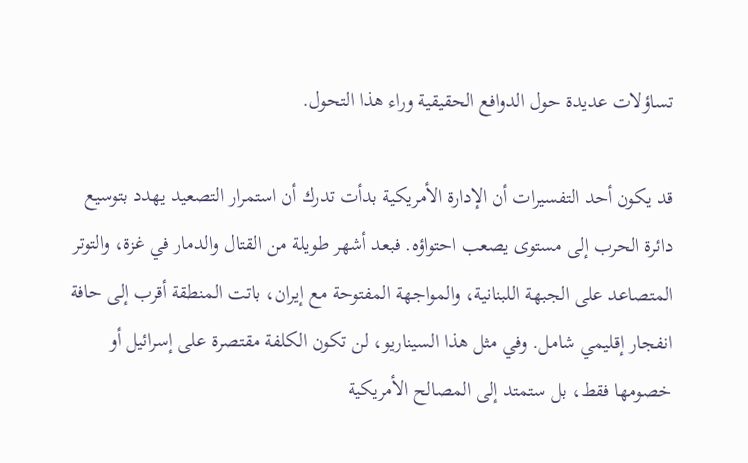تساؤلات عديدة حول الدوافع الحقيقية وراء هذا التحول.

قد يكون أحد التفسيرات أن الإدارة الأمريكية بدأت تدرك أن استمرار التصعيد يهدد بتوسيع دائرة الحرب إلى مستوى يصعب احتواؤه. فبعد أشهر طويلة من القتال والدمار في غزة، والتوتر المتصاعد على الجبهة اللبنانية، والمواجهة المفتوحة مع إيران، باتت المنطقة أقرب إلى حافة انفجار إقليمي شامل. وفي مثل هذا السيناريو، لن تكون الكلفة مقتصرة على إسرائيل أو خصومها فقط، بل ستمتد إلى المصالح الأمريكية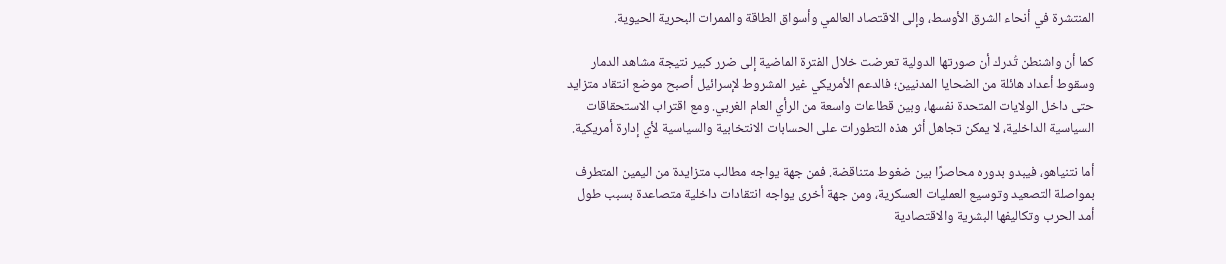المنتشرة في أنحاء الشرق الأوسط، وإلى الاقتصاد العالمي وأسواق الطاقة والممرات البحرية الحيوية.

كما أن واشنطن تُدرك أن صورتها الدولية تعرضت خلال الفترة الماضية إلى ضرر كبير نتيجة مشاهد الدمار وسقوط أعداد هائلة من الضحايا المدنيين؛ فالدعم الأمريكي غير المشروط لإسرائيل أصبح موضع انتقاد متزايد حتى داخل الولايات المتحدة نفسها، وبين قطاعات واسعة من الرأي العام الغربي. ومع اقتراب الاستحقاقات السياسية الداخلية، لا يمكن تجاهل أثر هذه التطورات على الحسابات الانتخابية والسياسية لأي إدارة أمريكية.

أما نتنياهو، فيبدو بدوره محاصرًا بين ضغوط متناقضة. فمن جهة يواجه مطالب متزايدة من اليمين المتطرف بمواصلة التصعيد وتوسيع العمليات العسكرية، ومن جهة أخرى يواجه انتقادات داخلية متصاعدة بسبب طول أمد الحرب وتكاليفها البشرية والاقتصادية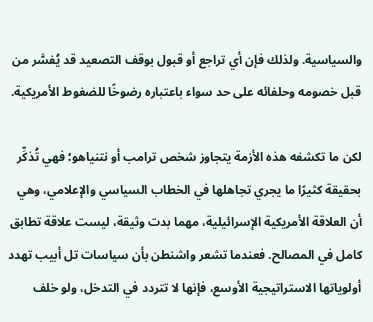والسياسية. ولذلك فإن أي تراجع أو قبول بوقف التصعيد قد يُفسَّر من قبل خصومه وحلفائه على حد سواء باعتباره رضوخًا للضغوط الأمريكية.

لكن ما تكشفه هذه الأزمة يتجاوز شخص ترامب أو نتنياهو؛ فهي تُذكِّر بحقيقة كثيرًا ما يجري تجاهلها في الخطاب السياسي والإعلامي، وهي أن العلاقة الأمريكية الإسرائيلية، مهما بدت وثيقة، ليست علاقة تطابق كامل في المصالح. فعندما تشعر واشنطن بأن سياسات تل أبيب تهدد أولوياتها الاستراتيجية الأوسع، فإنها لا تتردد في التدخل، ولو خلف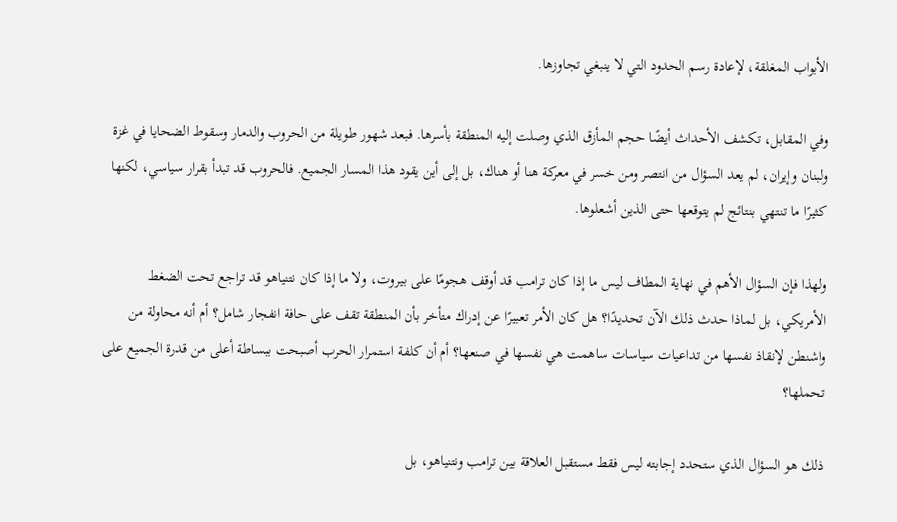الأبواب المغلقة، لإعادة رسم الحدود التي لا ينبغي تجاوزها.

وفي المقابل، تكشف الأحداث أيضًا حجم المأزق الذي وصلت إليه المنطقة بأسرها. فبعد شهور طويلة من الحروب والدمار وسقوط الضحايا في غزة ولبنان وإيران، لم يعد السؤال من انتصر ومن خسر في معركة هنا أو هناك، بل إلى أين يقود هذا المسار الجميع. فالحروب قد تبدأ بقرار سياسي، لكنها كثيرًا ما تنتهي بنتائج لم يتوقعها حتى الذين أشعلوها.

ولهذا فإن السؤال الأهم في نهاية المطاف ليس ما إذا كان ترامب قد أوقف هجومًا على بيروت، ولا ما إذا كان نتنياهو قد تراجع تحت الضغط الأمريكي، بل لماذا حدث ذلك الآن تحديدًا؟ هل كان الأمر تعبيرًا عن إدراك متأخر بأن المنطقة تقف على حافة انفجار شامل؟ أم أنه محاولة من واشنطن لإنقاذ نفسها من تداعيات سياسات ساهمت هي نفسها في صنعها؟ أم أن كلفة استمرار الحرب أصبحت ببساطة أعلى من قدرة الجميع على تحملها؟

ذلك هو السؤال الذي ستحدد إجابته ليس فقط مستقبل العلاقة بين ترامب ونتنياهو، بل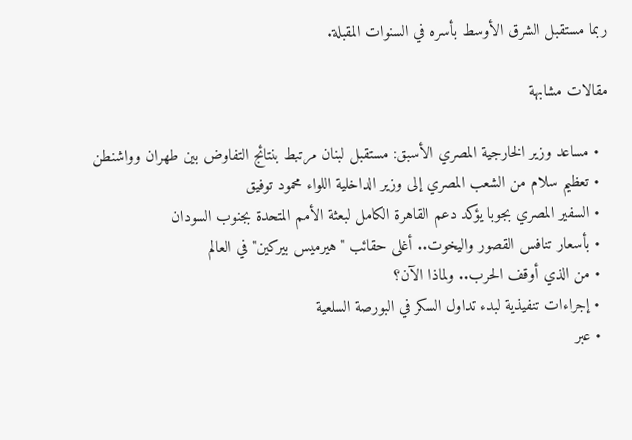ربما مستقبل الشرق الأوسط بأسره في السنوات المقبلة.

مقالات مشابهة

  • مساعد وزير الخارجية المصري الأسبق: مستقبل لبنان مرتبط بنتائج التفاوض بين طهران وواشنطن
  • تعظيم سلام من الشعب المصري إلى وزير الداخلية اللواء محمود توفيق
  • السفير المصري بجوبا يؤكد دعم القاهرة الكامل لبعثة الأمم المتحدة بجنوب السودان
  • بأسعار تنافس القصور واليخوت.. أغلى حقائب "هيرميس بيركين" في العالم
  • من الذي أوقف الحرب.. ولماذا الآن؟
  • إجراءات تنفيذية لبدء تداول السكر في البورصة السلعية
  • عبر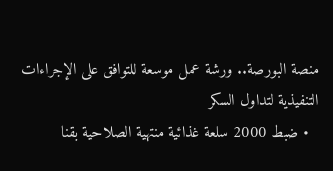منصة البورصة.. ورشة عمل موسعة للتوافق على الإجراءات التنفيذية لتداول السكر
  • ضبط 2000 سلعة غذائية منتهية الصلاحية بقنا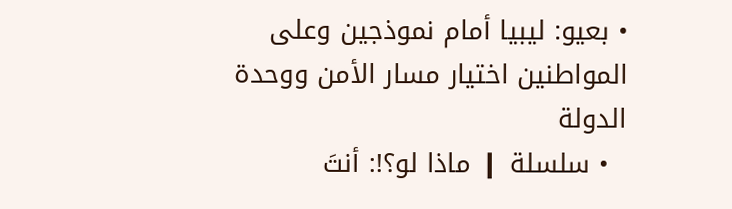• بعيو: ليبيا أمام نموذجين وعلى المواطنين اختيار مسار الأمن ووحدة الدولة
  • سلسلة ❙ ماذا لو؟!: أنتَ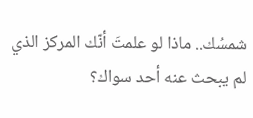شمسُك.. ماذا لو علمتَ أنّك المركز الذي لم يبحث عنه أحد سواك؟